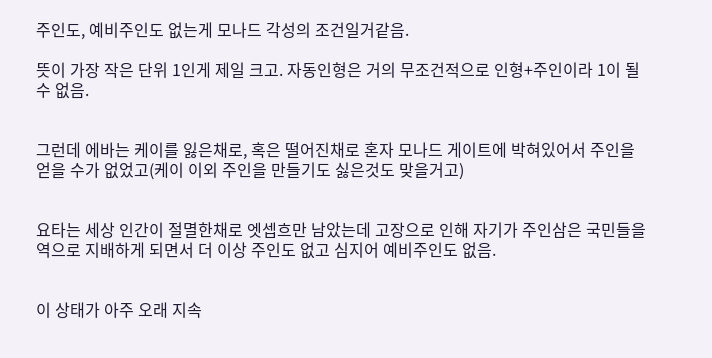주인도, 예비주인도 없는게 모나드 각성의 조건일거같음.

뜻이 가장 작은 단위 1인게 제일 크고. 자동인형은 거의 무조건적으로 인형+주인이라 1이 될 수 없음.


그런데 에바는 케이를 잃은채로, 혹은 떨어진채로 혼자 모나드 게이트에 박혀있어서 주인을 얻을 수가 없었고(케이 이외 주인을 만들기도 싫은것도 맞을거고)


요타는 세상 인간이 절멸한채로 엣셉흐만 남았는데 고장으로 인해 자기가 주인삼은 국민들을 역으로 지배하게 되면서 더 이상 주인도 없고 심지어 예비주인도 없음.


이 상태가 아주 오래 지속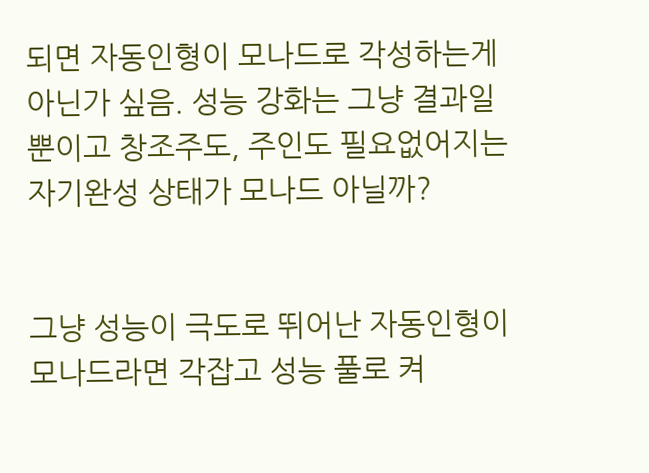되면 자동인형이 모나드로 각성하는게 아닌가 싶음. 성능 강화는 그냥 결과일뿐이고 창조주도, 주인도 필요없어지는 자기완성 상태가 모나드 아닐까?


그냥 성능이 극도로 뛰어난 자동인형이 모나드라면 각잡고 성능 풀로 켜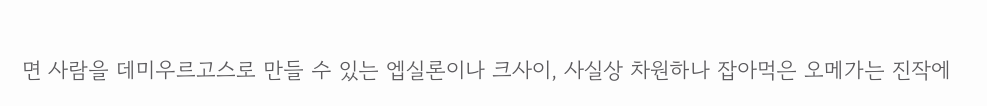면 사람을 데미우르고스로 만들 수 있는 엡실론이나 크사이, 사실상 차원하나 잡아먹은 오메가는 진작에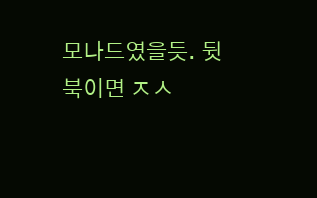모나드였을듯. 뒷북이면 ㅈㅅ